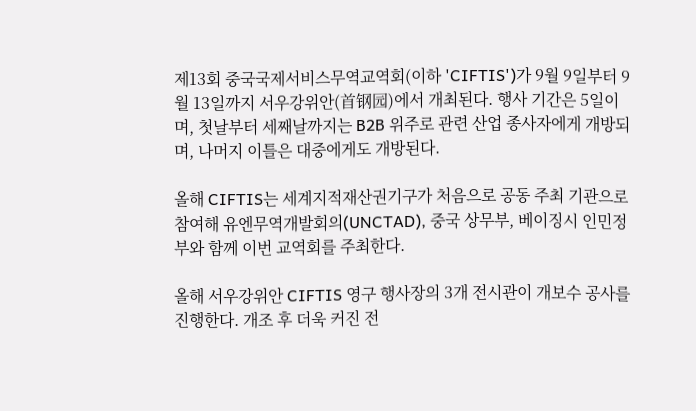제13회 중국국제서비스무역교역회(이하 'CIFTIS')가 9월 9일부터 9월 13일까지 서우강위안(首钢园)에서 개최된다. 행사 기간은 5일이며, 첫날부터 세째날까지는 B2B 위주로 관련 산업 종사자에게 개방되며, 나머지 이틀은 대중에게도 개방된다.

올해 CIFTIS는 세계지적재산권기구가 처음으로 공동 주최 기관으로 참여해 유엔무역개발회의(UNCTAD), 중국 상무부, 베이징시 인민정부와 함께 이번 교역회를 주최한다.

올해 서우강위안 CIFTIS 영구 행사장의 3개 전시관이 개보수 공사를 진행한다. 개조 후 더욱 커진 전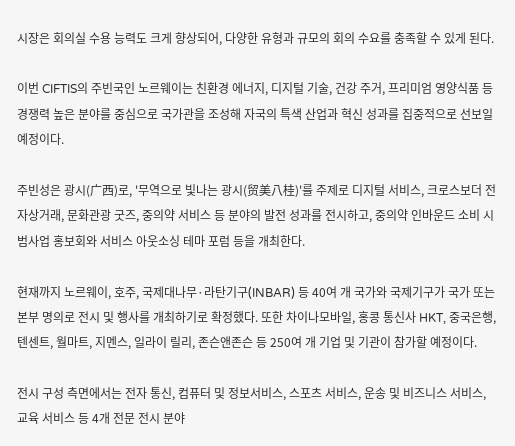시장은 회의실 수용 능력도 크게 향상되어, 다양한 유형과 규모의 회의 수요를 충족할 수 있게 된다.

이번 CIFTIS의 주빈국인 노르웨이는 친환경 에너지, 디지털 기술, 건강 주거, 프리미엄 영양식품 등 경쟁력 높은 분야를 중심으로 국가관을 조성해 자국의 특색 산업과 혁신 성과를 집중적으로 선보일 예정이다.

주빈성은 광시(广西)로, '무역으로 빛나는 광시(贸美八桂)'를 주제로 디지털 서비스, 크로스보더 전자상거래, 문화관광 굿즈, 중의약 서비스 등 분야의 발전 성과를 전시하고, 중의약 인바운드 소비 시범사업 홍보회와 서비스 아웃소싱 테마 포럼 등을 개최한다.

현재까지 노르웨이, 호주, 국제대나무·라탄기구(INBAR) 등 40여 개 국가와 국제기구가 국가 또는 본부 명의로 전시 및 행사를 개최하기로 확정했다. 또한 차이나모바일, 홍콩 통신사 HKT, 중국은행, 텐센트, 월마트, 지멘스, 일라이 릴리, 존슨앤존슨 등 250여 개 기업 및 기관이 참가할 예정이다.

전시 구성 측면에서는 전자 통신, 컴퓨터 및 정보서비스, 스포츠 서비스, 운송 및 비즈니스 서비스, 교육 서비스 등 4개 전문 전시 분야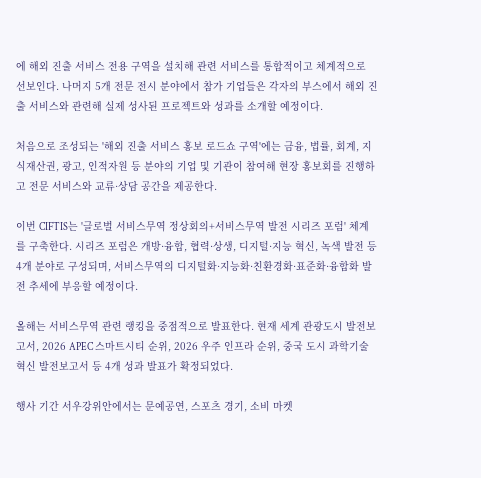에 해외 진출 서비스 전용 구역을 설치해 관련 서비스를 통합적이고 체계적으로 선보인다. 나머지 5개 전문 전시 분야에서 참가 기업들은 각자의 부스에서 해외 진출 서비스와 관련해 실제 성사된 프로젝트와 성과를 소개할 예정이다.

처음으로 조성되는 '해외 진출 서비스 홍보 로드쇼 구역'에는 금융, 법률, 회계, 지식재산권, 광고, 인적자원 등 분야의 기업 및 기관이 참여해 현장 홍보회를 진행하고 전문 서비스와 교류·상담 공간을 제공한다.

이번 CIFTIS는 '글로벌 서비스무역 정상회의+서비스무역 발전 시리즈 포럼' 체계를 구축한다. 시리즈 포럼은 개방·융합, 협력·상생, 디지털·지능 혁신, 녹색 발전 등 4개 분야로 구성되며, 서비스무역의 디지털화·지능화·친환경화·표준화·융합화 발전 추세에 부응할 예정이다.

올해는 서비스무역 관련 랭킹을 중점적으로 발표한다. 현재 세계 관광도시 발전보고서, 2026 APEC 스마트시티 순위, 2026 우주 인프라 순위, 중국 도시 과학기술 혁신 발전보고서 등 4개 성과 발표가 확정되었다.

행사 기간 서우강위안에서는 문예공연, 스포츠 경기, 소비 마켓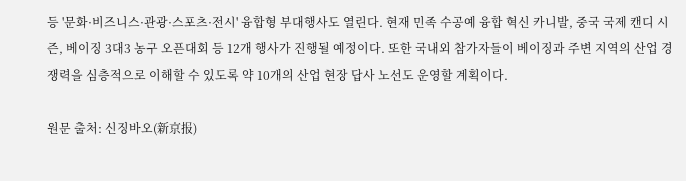등 '문화·비즈니스·관광·스포츠·전시' 융합형 부대행사도 열린다. 현재 민족 수공예 융합 혁신 카니발, 중국 국제 캔디 시즌, 베이징 3대3 농구 오픈대회 등 12개 행사가 진행될 예정이다. 또한 국내외 참가자들이 베이징과 주변 지역의 산업 경쟁력을 심층적으로 이해할 수 있도록 약 10개의 산업 현장 답사 노선도 운영할 계획이다.

원문 출처: 신징바오(新京报)